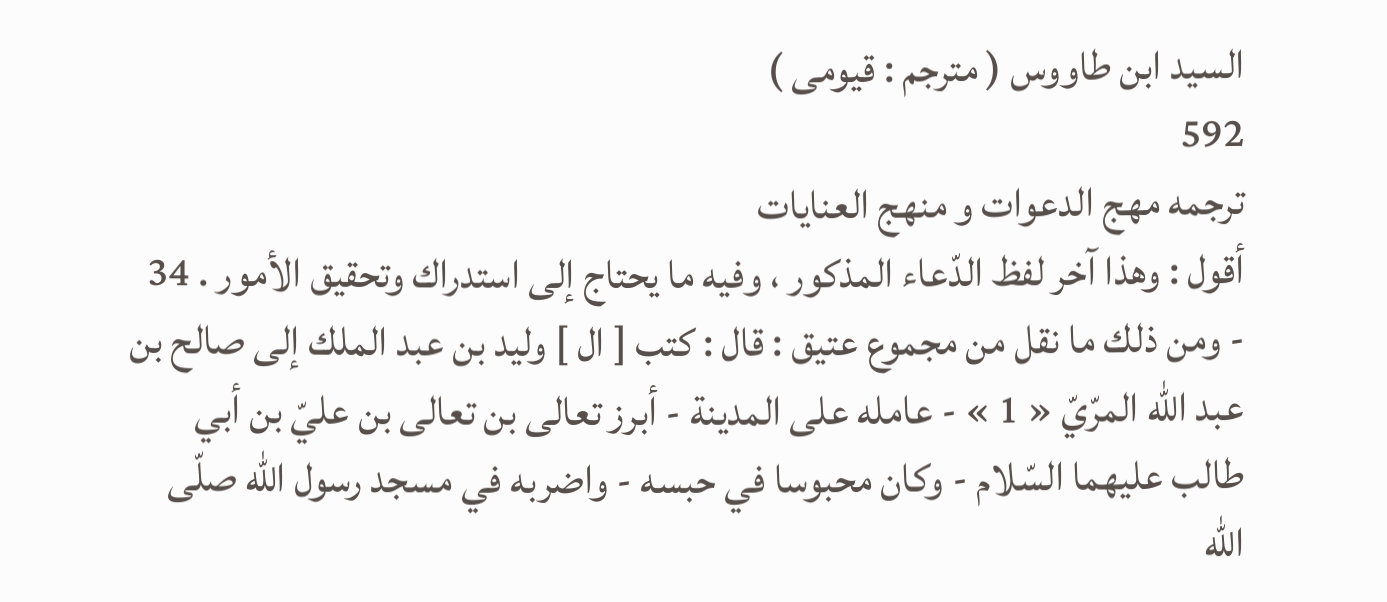السيد ابن طاووس ( مترجم : قيومى )
592
ترجمه مهج الدعوات و منهج العنايات
أقول : وهذا آخر لفظ الدّعاء المذكور ، وفيه ما يحتاج إلى استدراك وتحقيق الأمور . 34 - ومن ذلك ما نقل من مجموع عتيق : قال : كتب [ ال ] وليد بن عبد الملك إلى صالح بن عبد اللّه المرّيّ « 1 » - عامله على المدينة - أبرز تعالى بن تعالى بن عليّ بن أبي طالب عليهما السّلام - وكان محبوسا في حبسه - واضربه في مسجد رسول اللّه صلّى اللّه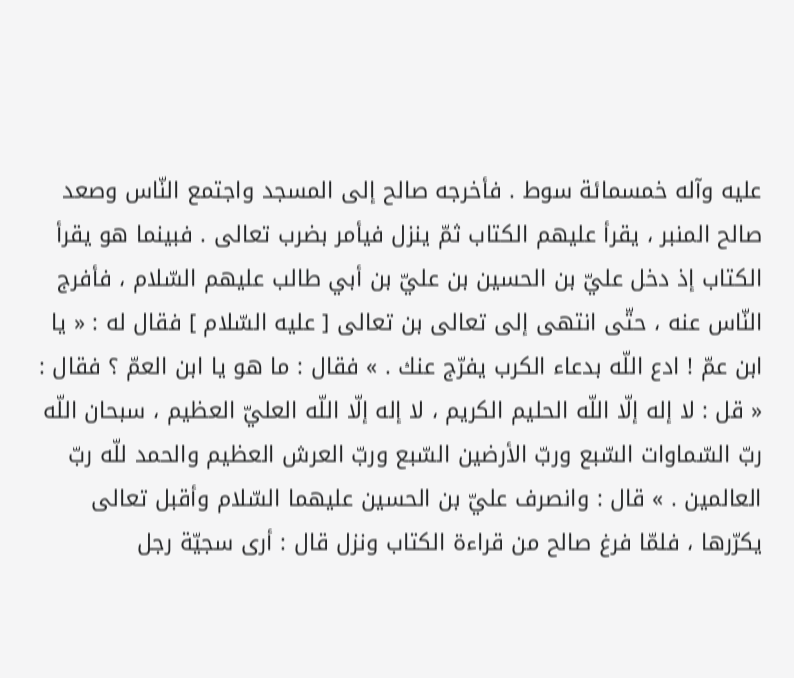عليه وآله خمسمائة سوط . فأخرجه صالح إلى المسجد واجتمع النّاس وصعد صالح المنبر ، يقرأ عليهم الكتاب ثمّ ينزل فيأمر بضرب تعالى . فبينما هو يقرأ الكتاب إذ دخل عليّ بن الحسين بن عليّ بن أبي طالب عليهم السّلام ، فأفرج النّاس عنه ، حتّى انتهى إلى تعالى بن تعالى [ عليه السّلام ] فقال له : « يا ابن عمّ ! ادع اللّه بدعاء الكرب يفرّج عنك . » فقال : ما هو يا ابن العمّ ؟ فقال : « قل : لا إله إلّا اللّه الحليم الكريم ، لا إله إلّا اللّه العليّ العظيم ، سبحان اللّه ربّ السّماوات السّبع وربّ الأرضين السّبع وربّ العرش العظيم والحمد للّه ربّ العالمين . » قال : وانصرف عليّ بن الحسين عليهما السّلام وأقبل تعالى يكرّرها ، فلمّا فرغ صالح من قراءة الكتاب ونزل قال : أرى سجيّة رجل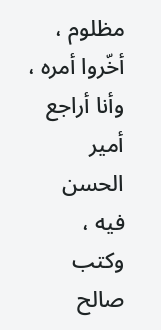مظلوم ، أخّروا أمره ، وأنا أراجع أمير الحسن فيه ، وكتب صالح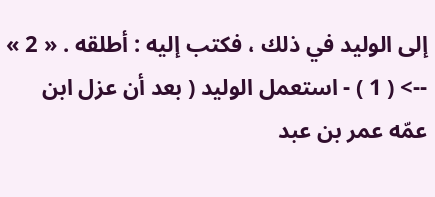إلى الوليد في ذلك ، فكتب إليه : أطلقه . « 2 »
--> ( 1 ) - استعمل الوليد ( بعد أن عزل ابن عمّه عمر بن عبد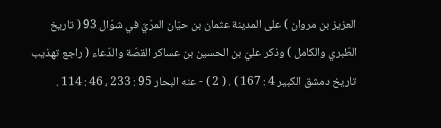العزيز بن مروان ) على المدينة عثمان بن حيّان المرّيّ في شوّال 93 ( تاريخ الطّبري والكامل ) وذكر عليّ بن الحسين بن عساكر القصّة والدّعاء ( راجع تهذيب تاريخ دمشق الكبير 4 : 167 ) . ( 2 ) - عنه البحار 95 : 233 ، 46 : 114 .